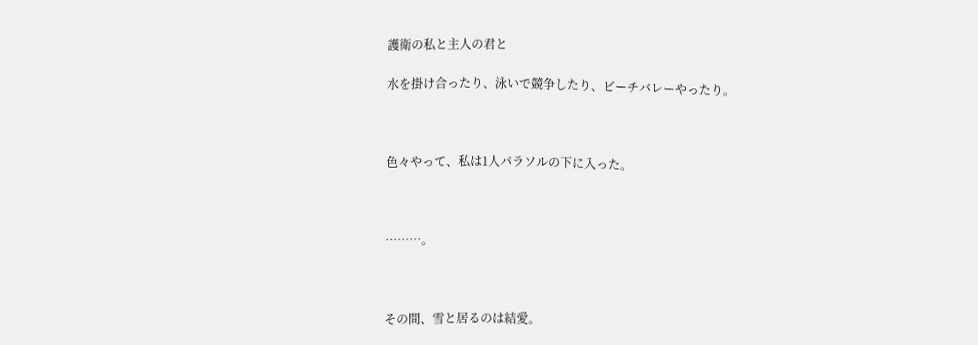護衛の私と主人の君と

水を掛け合ったり、泳いで競争したり、ビーチバレーやったり。



色々やって、私は1人パラソルの下に入った。



………。



その間、雪と居るのは結愛。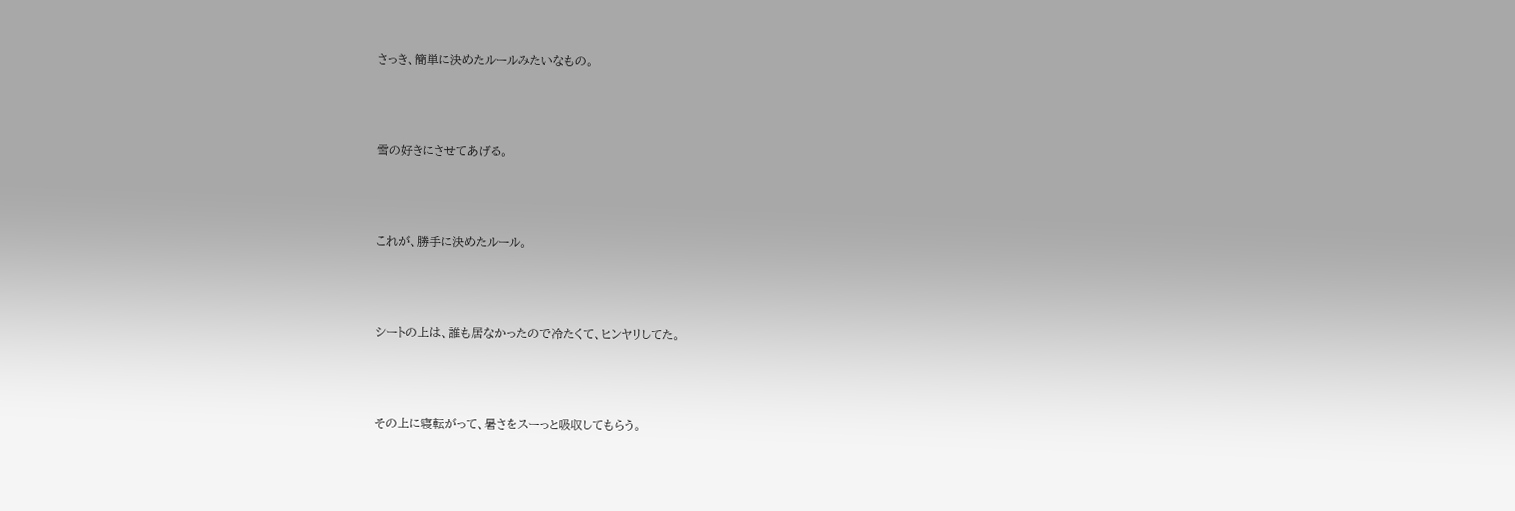さっき、簡単に決めたルールみたいなもの。



雪の好きにさせてあげる。



これが、勝手に決めたルール。



シートの上は、誰も居なかったので冷たくて、ヒンヤリしてた。



その上に寝転がって、暑さをスーっと吸収してもらう。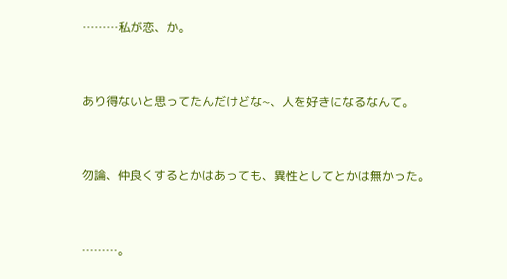………私が恋、か。



あり得ないと思ってたんだけどな~、人を好きになるなんて。



勿論、仲良くするとかはあっても、異性としてとかは無かった。



………。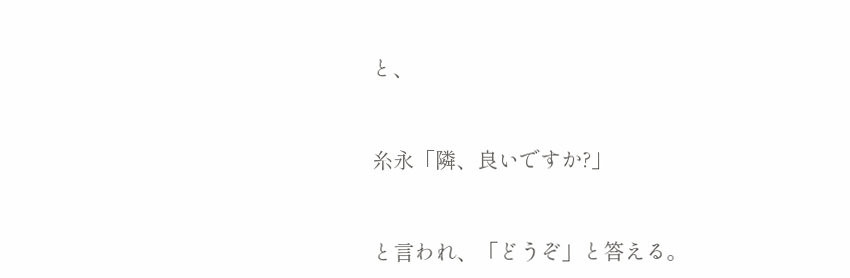と、



糸永「隣、良いですか?」



と言われ、「どうぞ」と答える。